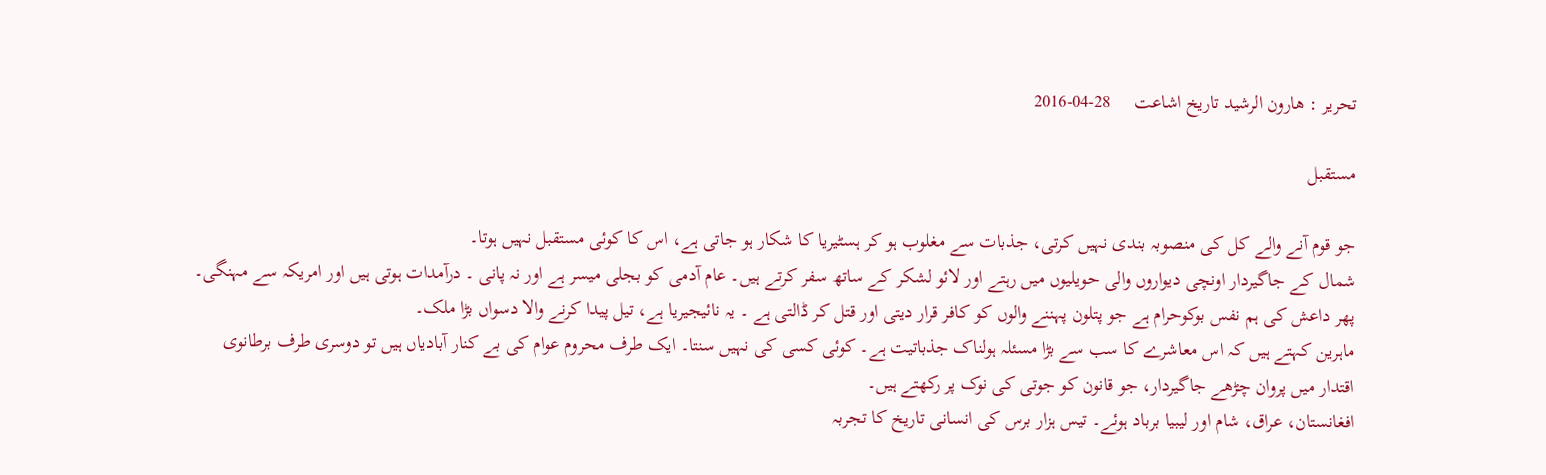تحریر : ھارون الرشید تاریخ اشاعت     28-04-2016

مستقبل

جو قوم آنے والے کل کی منصوبہ بندی نہیں کرتی، جذبات سے مغلوب ہو کر ہسٹیریا کا شکار ہو جاتی ہے، اس کا کوئی مستقبل نہیں ہوتا۔
شمال کے جاگیردار اونچی دیواروں والی حویلیوں میں رہتے اور لائو لشکر کے ساتھ سفر کرتے ہیں۔ عام آدمی کو بجلی میسر ہے اور نہ پانی ۔ درآمدات ہوتی ہیں اور امریکہ سے مہنگی۔ پھر داعش کی ہم نفس بوکوحرام ہے جو پتلون پہننے والوں کو کافر قرار دیتی اور قتل کر ڈالتی ہے ۔ یہ نائیجیریا ہے، تیل پیدا کرنے والا دسواں بڑا ملک۔
ماہرین کہتے ہیں کہ اس معاشرے کا سب سے بڑا مسئلہ ہولناک جذباتیت ہے۔ کوئی کسی کی نہیں سنتا۔ ایک طرف محروم عوام کی بے کنار آبادیاں ہیں تو دوسری طرف برطانوی اقتدار میں پروان چڑھے جاگیردار، جو قانون کو جوتی کی نوک پر رکھتے ہیں۔
افغانستان، عراق، شام اور لیبیا برباد ہوئے۔ تیس ہزار برس کی انسانی تاریخ کا تجربہ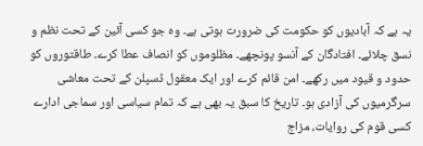یہ ہے کہ آبادیوں کو حکومت کی ضرورت ہوتی ہے۔ وہ جو کسی آئین کے تحت نظم و نسق چلائے۔ افتادگان کے آنسو پونچھے۔ مظلوموں کو انصاف عطا کرے۔ طاقتوروں کو حدود و قیود میں رکھے۔ امن قائم کرے اور ایک معقول ڈسپلن کے تحت معاشی سرگرمیوں کی آزادی ہو۔ تاریخ کا سبق یہ بھی ہے کہ تمام سیاسی اور سماجی ادارے کسی قوم کی روایات، مزاج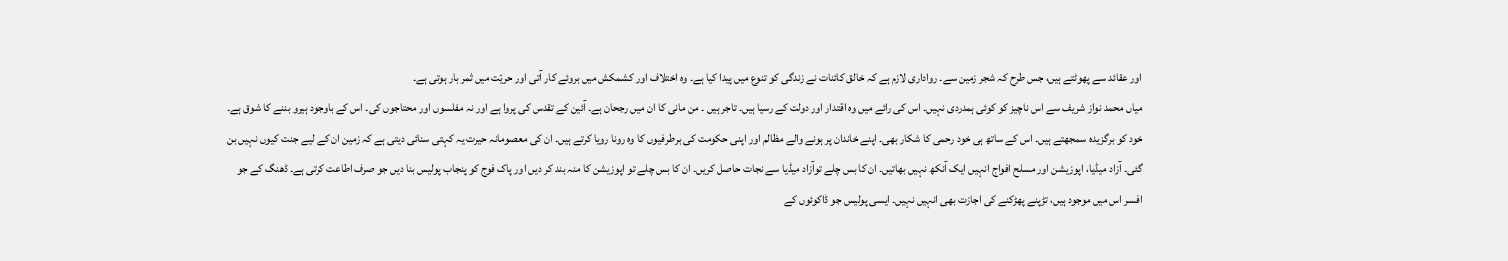اور عقائد سے پھوٹتے ہیں، جس طرح کہ شجر زمین سے۔ رواداری لازم ہے کہ خالق کائنات نے زندگی کو تنوع میں پیدا کیا ہے۔ وہ اختلاف اور کشمکش میں بروئے کار آتی اور حریّت میں ثمر بار ہوتی ہے۔
میاں محمد نواز شریف سے اس ناچیز کو کوئی ہمدردی نہیں۔ اس کی رائے میں وہ اقتدار اور دولت کے رسیا ہیں۔ تاجر ہیں ۔ من مانی کا ان میں رجحان ہے۔ آئین کے تقدس کی پروا ہے اور نہ مفلسوں اور محتاجوں کی۔ اس کے باوجود ہیرو بننے کا شوق ہے۔ خود کو برگزیدہ سمجھتے ہیں۔ اس کے ساتھ ہی خود رحمی کا شکار بھی۔ اپنے خاندان پر ہونے والے مظالم اور اپنی حکومت کی برطرفیوں کا وہ رونا رویا کرتے ہیں۔ ان کی معصومانہ حیرت یہ کہتی سنائی دیتی ہے کہ زمین ان کے لیے جنت کیوں نہیں بن گئی۔ آزاد میڈیا، اپوزیشن اور مسلح افواج انہیں ایک آنکھ نہیں بھاتیں۔ ان کا بس چلے توآزاد میڈیا سے نجات حاصل کریں۔ ان کا بس چلے تو اپوزیشن کا منہ بند کر دیں اور پاک فوج کو پنجاب پولیس بنا دیں جو صرف اطاعت کرتی ہے۔ ڈھنگ کے جو افسر اس میں موجود ہیں، تڑپنے پھڑکنے کی اجازت بھی انہیں نہیں۔ ایسی پولیس جو ڈاکوئوں کے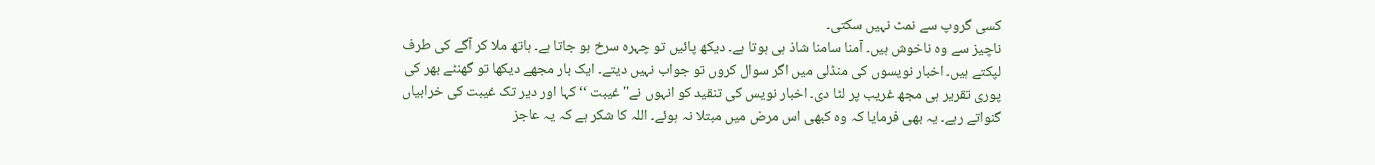کسی گروپ سے نمٹ نہیں سکتی۔
ناچیز سے وہ ناخوش ہیں۔ آمنا سامنا شاذ ہی ہوتا ہے۔ دیکھ پائیں تو چہرہ سرخ ہو جاتا ہے۔ ہاتھ ملا کر آگے کی طرف لپکتے ہیں۔ اخبار نویسوں کی منڈلی میں اگر سوال کروں تو جواب نہیں دیتے۔ ایک بار مجھے دیکھا تو گھنٹے بھر کی پوری تقریر ہی مجھ غریب پر لٹا دی۔ اخبار نویس کی تنقید کو انہوں نے''غیبت ‘‘ کہا اور دیر تک غیبت کی خرابیاں گنواتے رہے۔ یہ بھی فرمایا کہ وہ کبھی اس مرض میں مبتلا نہ ہوئے۔ اللہ کا شکر ہے کہ یہ عاجز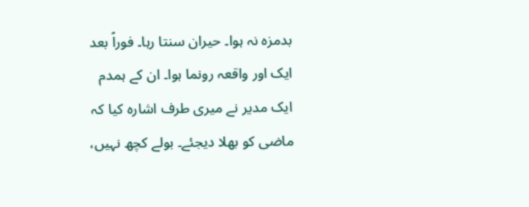بدمزہ نہ ہوا۔ حیران سنتا رہا۔ فوراً بعد ایک اور واقعہ رونما ہوا۔ ان کے ہمدم ایک مدیر نے میری طرف اشارہ کیا کہ ماضی کو بھلا دیجئے۔ بولے کچھ نہیں،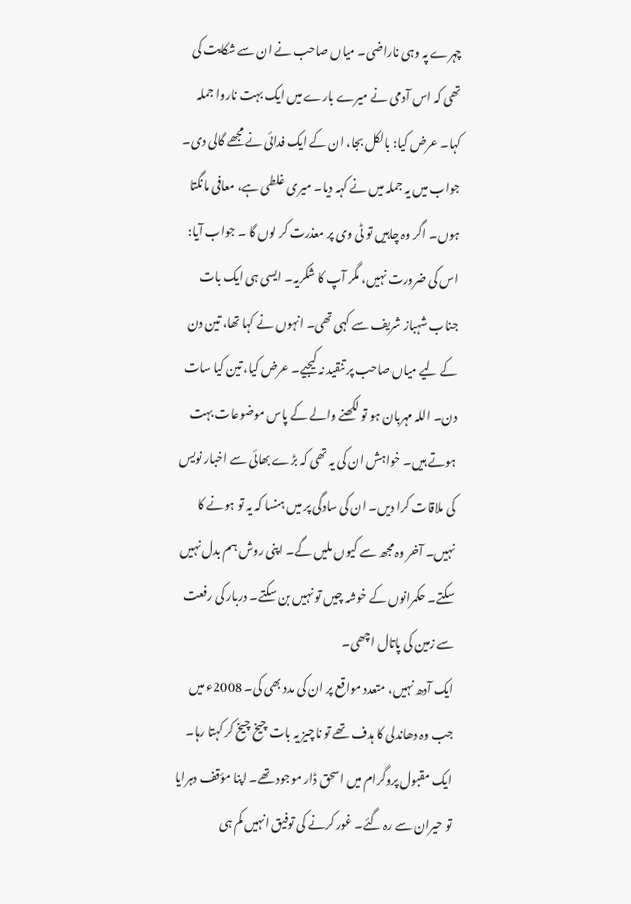چہرے پہ وہی ناراضی۔ میاں صاحب نے ان سے شکایت کی تھی کہ اس آدمی نے میرے بارے میں ایک بہت ناروا جملہ کہا۔ عرض کیا: بالکل بجا، ان کے ایک فدائی نے مجھے گالی دی۔ جواب میں یہ جملہ میں نے کہہ دیا۔ میری غلطی ہے، معافی مانگتا ہوں۔ اگر وہ چاہیں تو ٹی وی پر معذرت کر لوں گا ۔ جواب آیا: اس کی ضرورت نہیں، مگر آپ کا شکریہ۔ ایسی ہی ایک بات جناب شہباز شریف سے کہی تھی۔ انہوں نے کہا تھا، تین دن کے لیے میاں صاحب پر تنقید نہ کیجیے۔ عرض کیا، تین کیا سات دن۔ اللہ مہربان ہو تو لکھنے والے کے پاس موضوعات بہت ہوتے ہیں۔ خواہش ان کی یہ تھی کہ بڑے بھائی سے اخبار نویس کی ملاقات کرا دیں۔ ان کی سادگی پر میں ہنسا کہ یہ تو ہونے کا نہیں۔ آخر وہ مجھ سے کیوں ملیں گے۔ اپنی روش ہم بدل نہیں سکتے۔ حکمرانوں کے خوشہ چیں تو نہیں بن سکتے۔ دربار کی رفعت سے زمین کی پاتال اچھی۔
ایک آدھ نہیں، متعدد مواقع پر ان کی مدد بھی کی۔ 2008ء میں جب وہ دھاندلی کا ہدف تھے تو ناچیز یہ بات چیخ چیخ کر کہتا رہا۔ ایک مقبول پروگرام میں اسحق ڈار موجود تھے۔ اپنا مؤقف دہرایا تو حیران سے رہ گئے۔ غور کرنے کی توفیق انہیں کم ہی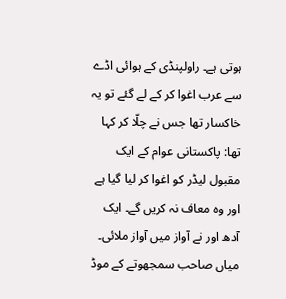ہوتی ہے۔ راولپنڈی کے ہوائی اڈے سے عرب اغوا کر کے لے گئے تو یہ خاکسار تھا جس نے چلّا کر کہا تھا: پاکستانی عوام کے ایک مقبول لیڈر کو اغوا کر لیا گیا ہے اور وہ معاف نہ کریں گے۔ ایک آدھ اور نے آواز میں آواز ملائی۔ میاں صاحب سمجھوتے کے موڈ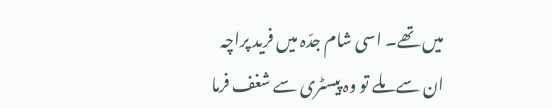میں تھے۔ اسی شام جدّہ میں فرید پراچہ ان سے ملے تو وہ پیسٹری سے شغف فرما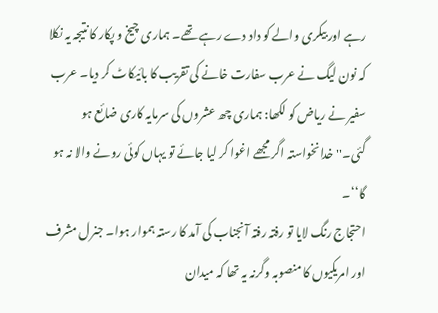رہے اور بیکری والے کو داد دے رہے تھے۔ ہماری چیخ و پکار کا نتیجہ یہ نکلا کہ نون لیگ نے عرب سفارت خانے کی تقریب کا بائیکاٹ کر دیا۔ عرب سفیر نے ریاض کو لکھا: ہماری چھ عشروں کی سرمایہ کاری ضائع ہو گئی۔''خدانخواستہ اگر مجھے اغوا کر لیا جائے تو یہاں کوئی رونے والا نہ ہو گا‘‘۔
احتجاج رنگ لایا تو رفتہ رفتہ آنجناب کی آمد کا رستہ ہموار ہوا۔ جنرل مشرف اور امریکیوں کا منصوبہ وگرنہ یہ تھا کہ میدان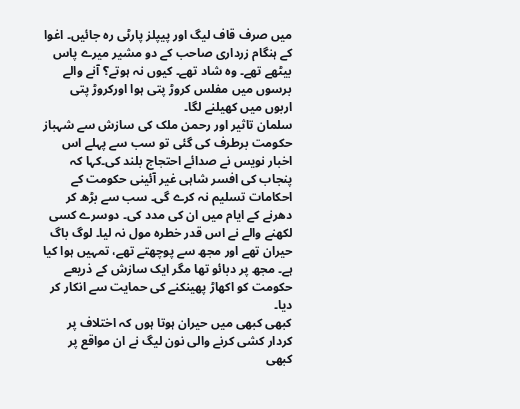میں صرف قاف لیگ اور پیپلز پارٹی رہ جائیں۔ اغوا کے ہنگام زرداری صاحب کے دو مشیر میرے پاس بیٹھے تھے۔ وہ شاد تھے۔ کیوں نہ ہوتے؟ آنے والے برسوں میں مفلس کروڑ پتی ہوا اورکروڑ پتی اربوں میں کھیلنے لگا۔
سلمان تاثیر اور رحمن ملک کی سازش سے شہباز حکومت برطرف کی گئی تو سب سے پہلے اس اخبار نویس نے صدائے احتجاج بلند کی۔کہا کہ پنجاب کی افسر شاہی غیر آئینی حکومت کے احکامات تسلیم نہ کرے گی۔ سب سے بڑھ کر دھرنے کے ایام میں ان کی مدد کی۔ دوسرے کسی لکھنے والے نے اس قدر خطرہ مول نہ لیا۔ لوگ باگ حیران تھے اور مجھ سے پوچھتے تھے، تمہیں ہوا کیا ہے۔ مجھ پر دبائو تھا مگر ایک سازش کے ذریعے حکومت کو اکھاڑ پھینکنے کی حمایت سے انکار کر دیا۔
کبھی کبھی میں حیران ہوتا ہوں کہ اختلاف پر کردار کشی کرنے والی نون لیگ نے ان مواقع پر کبھی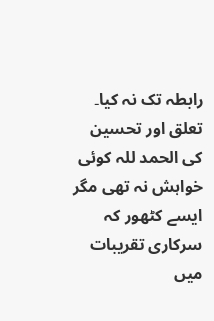رابطہ تک نہ کیا۔ تعلق اور تحسین کی الحمد للہ کوئی خواہش نہ تھی مگر ایسے کٹھور کہ سرکاری تقریبات میں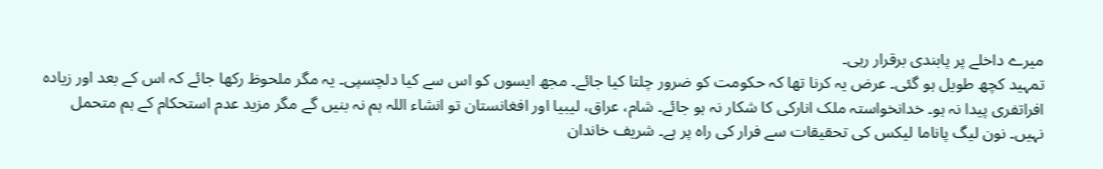میرے داخلے پر پابندی برقرار رہی۔
تمہید کچھ طویل ہو گئی۔ عرض یہ کرنا تھا کہ حکومت کو ضرور چلتا کیا جائے۔ مجھ ایسوں کو اس سے کیا دلچسپی۔ یہ مگر ملحوظ رکھا جائے کہ اس کے بعد اور زیادہ افراتفری پیدا نہ ہو۔ خدانخواستہ ملک انارکی کا شکار نہ ہو جائے۔ شام، عراق، لیبیا اور افغانستان تو انشاء اللہ ہم نہ بنیں گے مگر مزید عدم استحکام کے ہم متحمل نہیں۔ نون لیگ پاناما لیکس کی تحقیقات سے فرار کی راہ پر ہے۔ شریف خاندان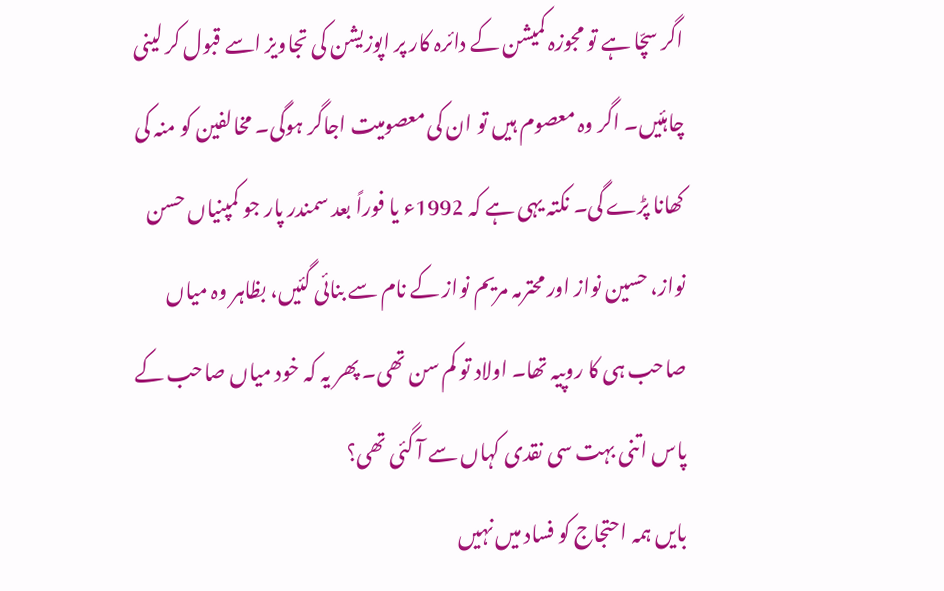اگر سچّا ہے تو مجوزہ کمیشن کے دائرہ کار پر اپوزیشن کی تجاویز اسے قبول کر لینی چاہئیں۔ اگر وہ معصوم ہیں تو ان کی معصومیت اجاگر ہوگی۔ مخالفین کو منہ کی کھانا پڑے گی۔ نکتہ یہی ہے کہ 1992ء یا فوراً بعد سمندر پار جو کمپنیاں حسن نواز، حسین نواز اور محترمہ مریم نواز کے نام سے بنائی گئیں، بظاہر وہ میاں صاحب ہی کا روپیہ تھا۔ اولاد تو کم سن تھی۔ پھر یہ کہ خود میاں صاحب کے پاس اتنی بہت سی نقدی کہاں سے آ گئی تھی؟
بایں ہمہ احتجاج کو فساد میں نہیں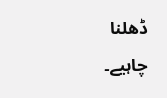ڈھلنا چاہیے۔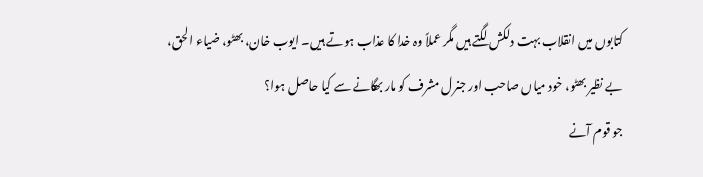کتابوں میں انقلاب بہت دلکش لگتے ہیں مگر عملاً وہ خدا کا عذاب ہوتے ہیں۔ ایوب خان، بھٹو، ضیاء الحق، بے نظیر بھٹو، خود میاں صاحب اور جنرل مشرف کو مار بھگانے سے کیا حاصل ہوا؟
جو قوم آنے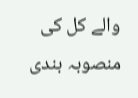والے کل کی منصوبہ بندی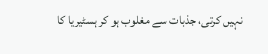نہیں کرتی، جذبات سے مغلوب ہو کر ہسٹیریا کا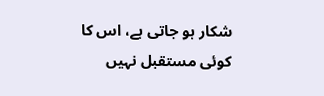شکار ہو جاتی ہے، اس کا کوئی مستقبل نہیں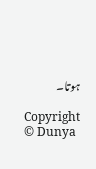ہوتا۔

Copyright © Dunya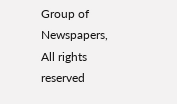Group of Newspapers, All rights reserved